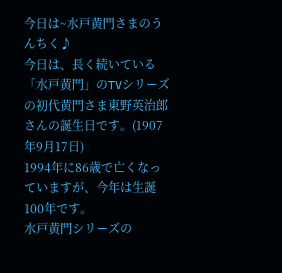今日は~水戸黄門さまのうんちく♪
今日は、長く続いている「水戸黄門」のTVシリーズの初代黄門さま東野英治郎さんの誕生日です。(1907年9月17日)
1994年に86歳で亡くなっていますが、今年は生誕100年です。
水戸黄門シリーズの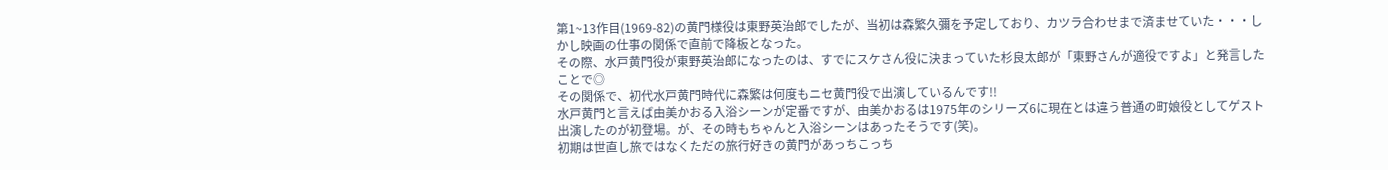第1~13作目(1969-82)の黄門様役は東野英治郎でしたが、当初は森繁久彌を予定しており、カツラ合わせまで済ませていた・・・しかし映画の仕事の関係で直前で降板となった。
その際、水戸黄門役が東野英治郎になったのは、すでにスケさん役に決まっていた杉良太郎が「東野さんが適役ですよ」と発言したことで◎
その関係で、初代水戸黄門時代に森繁は何度もニセ黄門役で出演しているんです!!
水戸黄門と言えば由美かおる入浴シーンが定番ですが、由美かおるは1975年のシリーズ6に現在とは違う普通の町娘役としてゲスト出演したのが初登場。が、その時もちゃんと入浴シーンはあったそうです(笑)。
初期は世直し旅ではなくただの旅行好きの黄門があっちこっち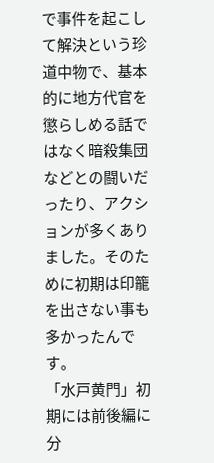で事件を起こして解決という珍道中物で、基本的に地方代官を懲らしめる話ではなく暗殺集団などとの闘いだったり、アクションが多くありました。そのために初期は印籠を出さない事も多かったんです。
「水戸黄門」初期には前後編に分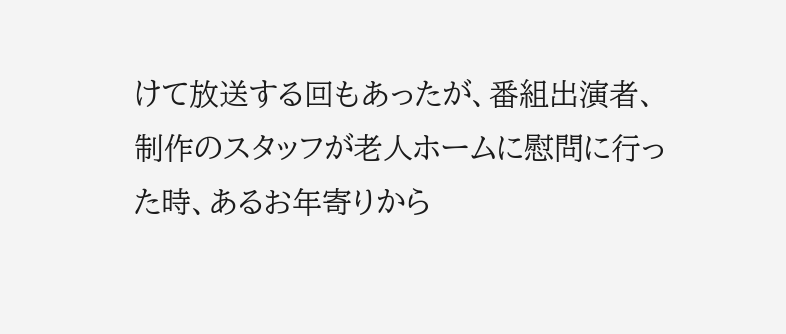けて放送する回もあったが、番組出演者、制作のスタッフが老人ホームに慰問に行った時、あるお年寄りから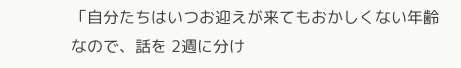「自分たちはいつお迎えが来てもおかしくない年齢なので、話を 2週に分け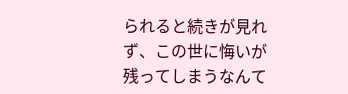られると続きが見れず、この世に悔いが残ってしまうなんて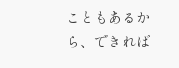こともあるから、できれば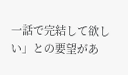一話で完結して欲しい」との要望があ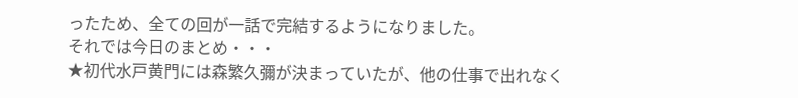ったため、全ての回が一話で完結するようになりました。
それでは今日のまとめ・・・
★初代水戸黄門には森繁久彌が決まっていたが、他の仕事で出れなく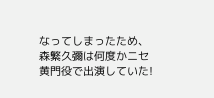なってしまったため、
森繁久彌は何度かニセ黄門役で出演していた!